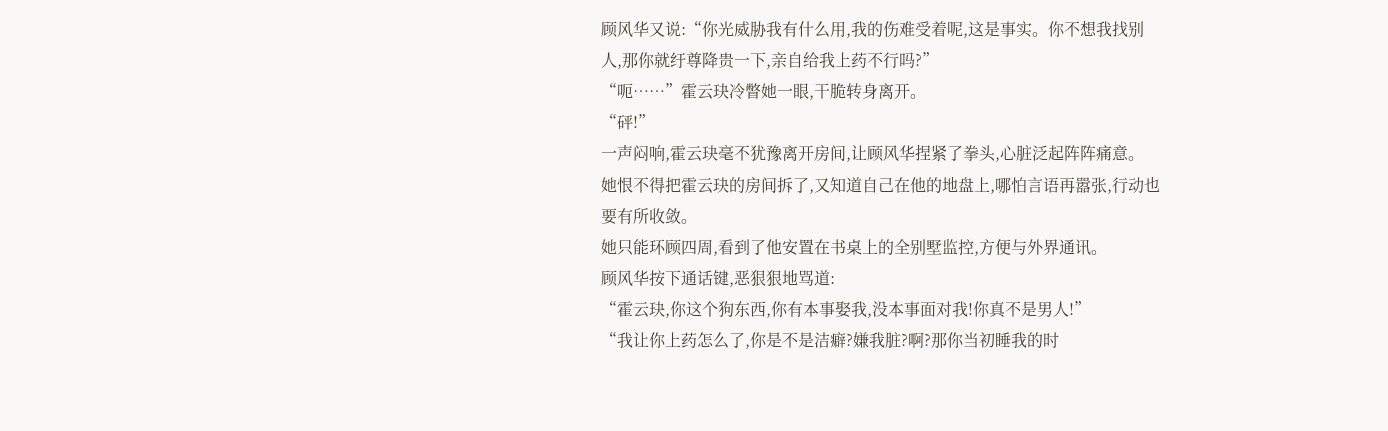顾风华又说:“你光威胁我有什么用,我的伤难受着呢,这是事实。你不想我找别人,那你就纡尊降贵一下,亲自给我上药不行吗?”
“呃……”霍云玦冷瞥她一眼,干脆转身离开。
“砰!”
一声闷响,霍云玦毫不犹豫离开房间,让顾风华捏紧了拳头,心脏泛起阵阵痛意。
她恨不得把霍云玦的房间拆了,又知道自己在他的地盘上,哪怕言语再嚣张,行动也要有所收敛。
她只能环顾四周,看到了他安置在书桌上的全别墅监控,方便与外界通讯。
顾风华按下通话键,恶狠狠地骂道:
“霍云玦,你这个狗东西,你有本事娶我,没本事面对我!你真不是男人!”
“我让你上药怎么了,你是不是洁癖?嫌我脏?啊?那你当初睡我的时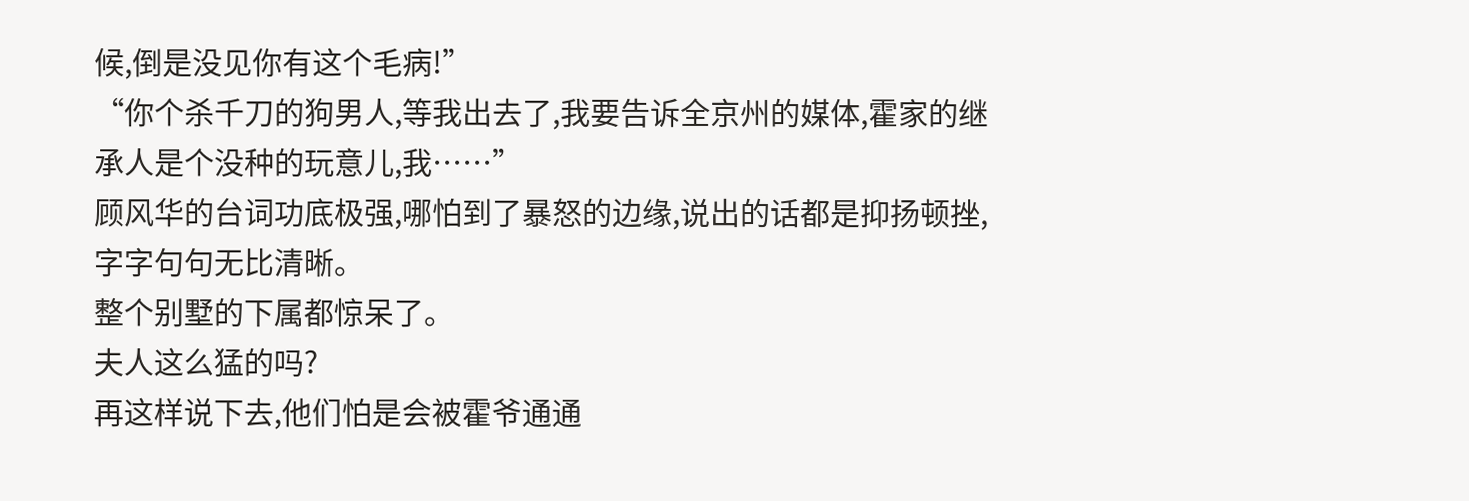候,倒是没见你有这个毛病!”
“你个杀千刀的狗男人,等我出去了,我要告诉全京州的媒体,霍家的继承人是个没种的玩意儿,我……”
顾风华的台词功底极强,哪怕到了暴怒的边缘,说出的话都是抑扬顿挫,字字句句无比清晰。
整个别墅的下属都惊呆了。
夫人这么猛的吗?
再这样说下去,他们怕是会被霍爷通通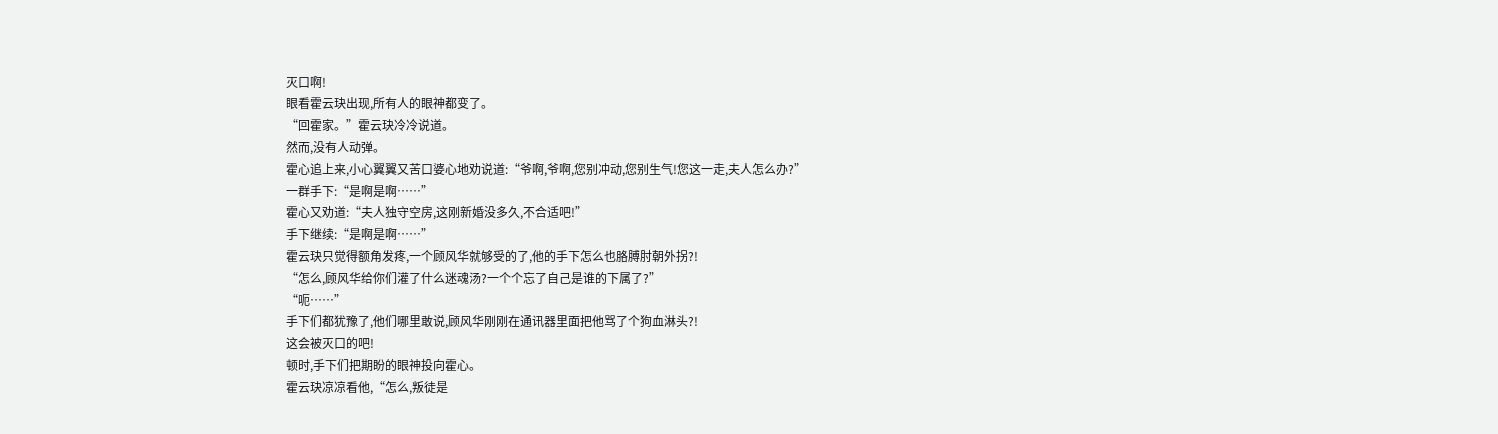灭口啊!
眼看霍云玦出现,所有人的眼神都变了。
“回霍家。”霍云玦冷冷说道。
然而,没有人动弹。
霍心追上来,小心翼翼又苦口婆心地劝说道:“爷啊,爷啊,您别冲动,您别生气!您这一走,夫人怎么办?”
一群手下:“是啊是啊……”
霍心又劝道:“夫人独守空房,这刚新婚没多久,不合适吧!”
手下继续:“是啊是啊……”
霍云玦只觉得额角发疼,一个顾风华就够受的了,他的手下怎么也胳膊肘朝外拐?!
“怎么,顾风华给你们灌了什么迷魂汤?一个个忘了自己是谁的下属了?”
“呃……”
手下们都犹豫了,他们哪里敢说,顾风华刚刚在通讯器里面把他骂了个狗血淋头?!
这会被灭口的吧!
顿时,手下们把期盼的眼神投向霍心。
霍云玦凉凉看他,“怎么,叛徒是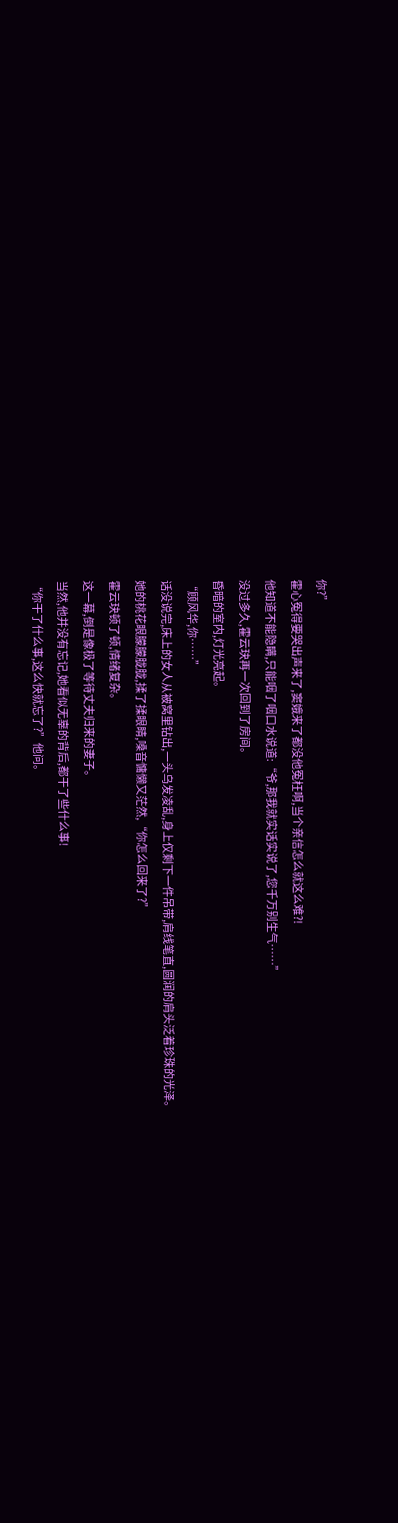你?”
霍心冤得要哭出声来了,窦娥来了都没他冤枉啊,当个亲信怎么就这么难?!
他知道不能隐瞒,只能咽了咽口水说道:“爷,那我就实话实说了,您千万别生气……”
没过多久,霍云玦再一次回到了房间。
昏暗的室内,灯光亮起。
“顾风华,你……”
话没说完,床上的女人从被窝里钻出,一头乌发凌乱,身上仅剩下一件吊带,肩线笔直,圆润的肩头泛着珍珠的光泽。
她的桃花眼朦朦胧胧,揉了揉眼睛,嗓音慵懒又茫然,“你怎么回来了?”
霍云玦顿了顿,情绪复杂。
这一幕,倒是像极了等待丈夫归来的妻子。
当然,他并没有忘记,她看似无辜的背后,都干了些什么事!
“你干了什么事,这么快就忘了?”他问。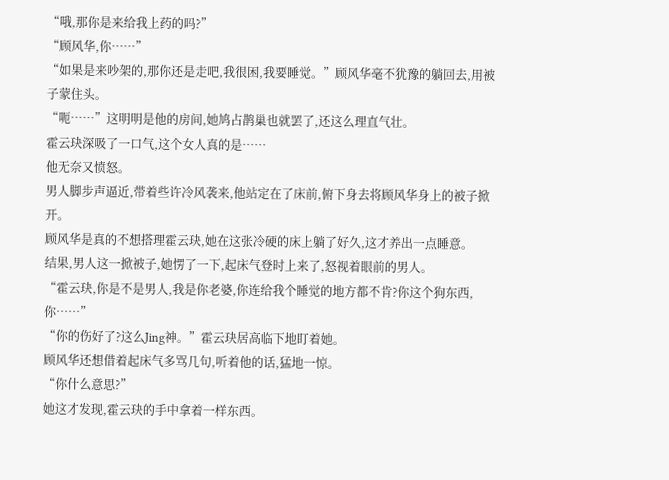“哦,那你是来给我上药的吗?”
“顾风华,你……”
“如果是来吵架的,那你还是走吧,我很困,我要睡觉。”顾风华毫不犹豫的躺回去,用被子蒙住头。
“呃……”这明明是他的房间,她鸠占鹊巢也就罢了,还这么理直气壮。
霍云玦深吸了一口气,这个女人真的是……
他无奈又愤怒。
男人脚步声逼近,带着些许冷风袭来,他站定在了床前,俯下身去将顾风华身上的被子掀开。
顾风华是真的不想搭理霍云玦,她在这张冷硬的床上躺了好久,这才养出一点睡意。
结果,男人这一掀被子,她愣了一下,起床气登时上来了,怒视着眼前的男人。
“霍云玦,你是不是男人,我是你老婆,你连给我个睡觉的地方都不肯?你这个狗东西,你……”
“你的伤好了?这么Jing神。”霍云玦居高临下地盯着她。
顾风华还想借着起床气多骂几句,听着他的话,猛地一惊。
“你什么意思?”
她这才发现,霍云玦的手中拿着一样东西。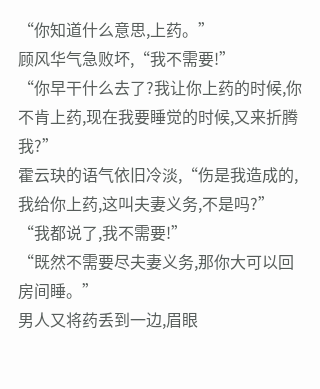“你知道什么意思,上药。”
顾风华气急败坏,“我不需要!”
“你早干什么去了?我让你上药的时候,你不肯上药,现在我要睡觉的时候,又来折腾我?”
霍云玦的语气依旧冷淡,“伤是我造成的,我给你上药,这叫夫妻义务,不是吗?”
“我都说了,我不需要!”
“既然不需要尽夫妻义务,那你大可以回房间睡。”
男人又将药丢到一边,眉眼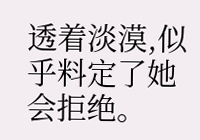透着淡漠,似乎料定了她会拒绝。